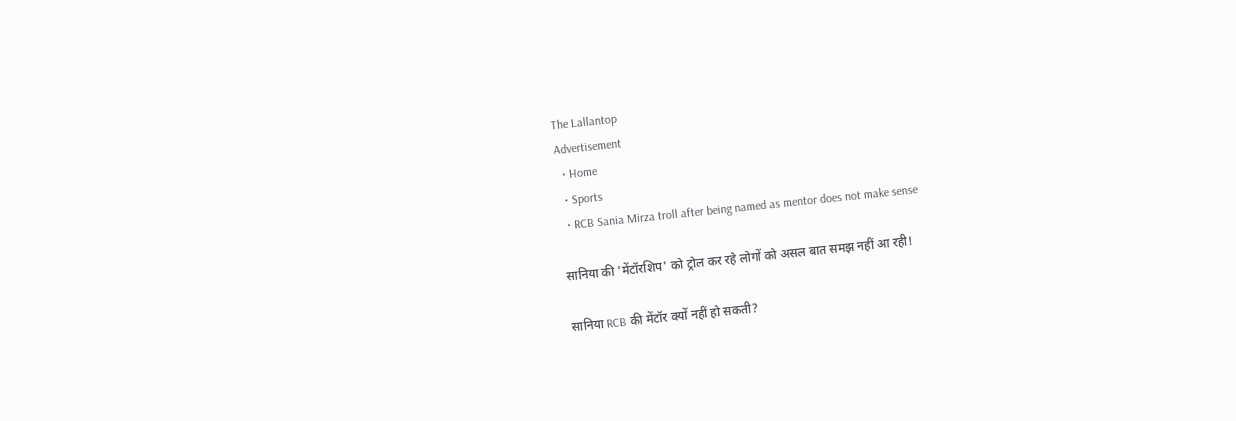The Lallantop
Advertisement
  • Home
  • Sports
  • RCB Sania Mirza troll after being named as mentor does not make sense

सानिया की 'मेंटॉरशिप' को ट्रोल कर रहे लोगों को असल बात समझ नहीं आ रही!

सानिया RCB की मेंटॉर क्यों नहीं हो सकती?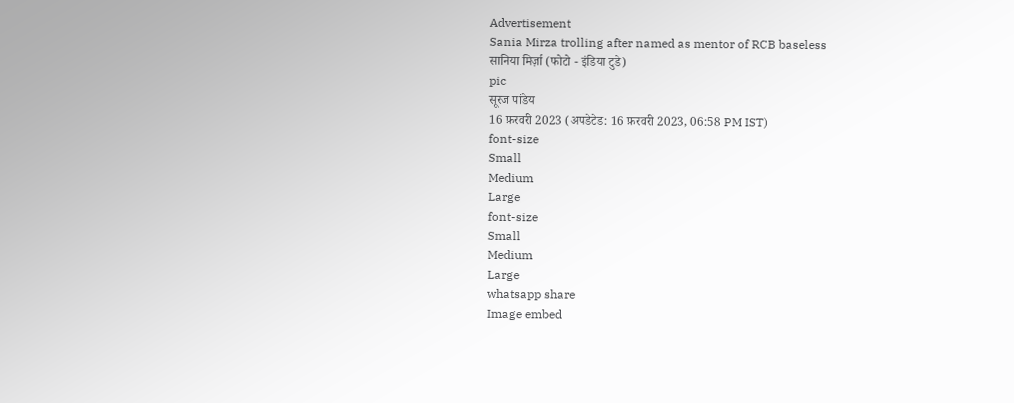Advertisement
Sania Mirza trolling after named as mentor of RCB baseless
सानिया मिर्ज़ा (फोटो - इंडिया टुडे)
pic
सूरज पांडेय
16 फ़रवरी 2023 (अपडेटेड: 16 फ़रवरी 2023, 06:58 PM IST)
font-size
Small
Medium
Large
font-size
Small
Medium
Large
whatsapp share
Image embed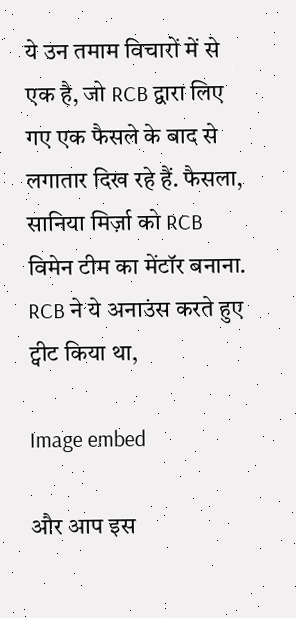ये उन तमाम विचारों में से एक है, जो RCB द्वारा लिए गए एक फैसले के बाद से लगातार दिख रहे हैं. फैसला, सानिया मिर्ज़ा को RCB विमेन टीम का मेंटॉर बनाना. RCB ने ये अनाउंस करते हुए ट्वीट किया था,

Image embed

और आप इस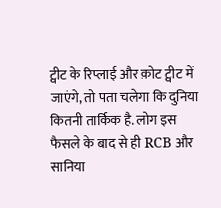ट्वीट के रिप्लाई और क़ोट ट्वीट में जाएंगे, तो पता चलेगा कि दुनिया कितनी तार्किक है. लोग इस फैसले के बाद से ही RCB और सानिया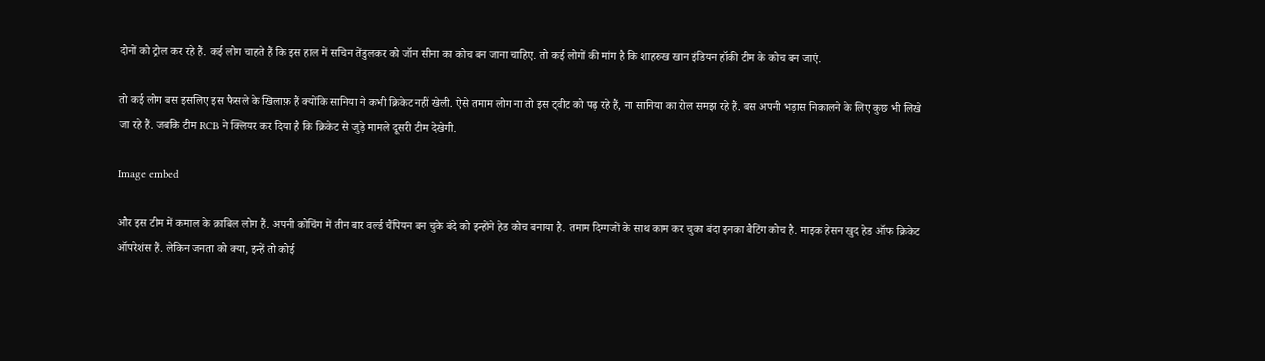दोनों को ट्रोल कर रहे हैं. कई लोग चाहते हैं कि इस हाल में सचिन तेंडुलकर को जॉन सीना का कोच बन जाना चाहिए. तो कई लोगों की मांग है कि शाहरुख खान इंडियन हॉकी टीम के कोच बन जाएं.

तो कई लोग बस इसलिए इस फैसले के खिलाफ़ हैं क्योंकि सानिया ने कभी क्रिकेट नहीं खेली. ऐसे तमाम लोग ना तो इस ट्वीट को पढ़ रहे हैं, ना सानिया का रोल समझ रहे हैं. बस अपनी भड़ास निकालने के लिए कुछ भी लिखे जा रहे हैं. जबकि टीम RCB ने क्लियर कर दिया है कि क्रिकेट से जुड़े मामले दूसरी टीम देखेगी.

Image embed

और इस टीम में कमाल के क़ाबिल लोग हैं. अपनी कोचिंग में तीन बार वर्ल्ड चैंपियन बन चुके बंदे को इन्होंने हेड कोच बनाया है. तमाम दिग्गजों के साथ काम कर चुका बंदा इनका बैटिंग कोच है. माइक हेसन खुद हेड ऑफ क्रिकेट ऑपरेशंस हैं. लेकिन जनता को क्या, इन्हें तो कोई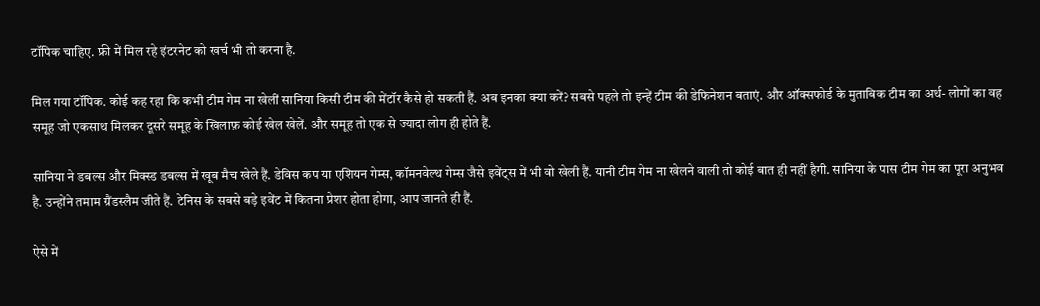टॉपिक चाहिए. फ्री में मिल रहे इंटरनेट को खर्च भी तो करना है.

मिल गया टॉपिक. कोई कह रहा कि कभी टीम गेम ना खेलीं सानिया किसी टीम की मेंटॉर कैसे हो सकती हैं. अब इनका क्या करें? सबसे पहले तो इन्हें टीम की डेफिनेशन बताएं. और ऑक्सफोर्ड के मुताबिक टीम का अर्थ- लोगों का वह समूह जो एकसाथ मिलकर दूसरे समूह के खिलाफ़ कोई खेल खेलें. और समूह तो एक से ज्यादा लोग ही होते हैं.

सानिया ने डबल्स और मिक्स्ड डबल्स में खूब मैच खेले हैं. डेविस कप या एशियन गेम्स, कॉमनवेल्थ गेम्स जैसे इवेंट्स में भी वो खेली हैं. यानी टीम गेम ना खेलने वाली तो कोई बात ही नहीं हैगी. सानिया के पास टीम गेम का पूरा अनुभव है. उन्होंने तमाम ग्रैंडस्लैम जीते हैं. टेनिस के सबसे बड़े इवेंट में कितना प्रेशर होता होगा, आप जानते ही हैं.

ऐसे में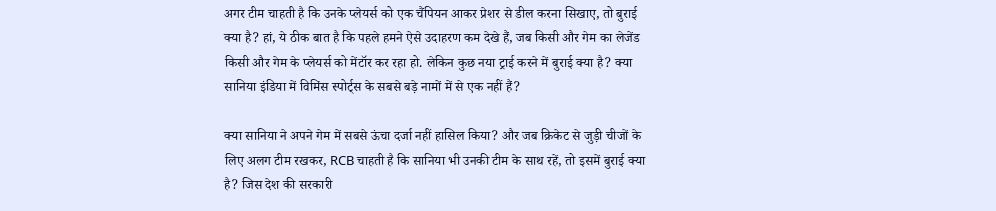अगर टीम चाहती है कि उनके प्लेयर्स को एक चैंपियन आकर प्रेशर से डील करना सिखाए, तो बुराई क्या है? हां, ये ठीक बात है कि पहले हमने ऐसे उदाहरण कम देखे हैं, जब किसी और गेम का लेजेंड किसी और गेम के प्लेयर्स को मेंटॉर कर रहा हो. लेकिन कुछ नया ट्राई करने में बुराई क्या है? क्या सानिया इंडिया में विमिंस स्पोर्ट्स के सबसे बड़े नामों में से एक नहीं हैं?

क्या सानिया ने अपने गेम में सबसे ऊंचा दर्जा नहीं हासिल किया? और जब क्रिकेट से जुड़ी चीजों के लिए अलग टीम रखकर, RCB चाहती है कि सानिया भी उनकी टीम के साथ रहें, तो इसमें बुराई क्या है? जिस देश की सरकारी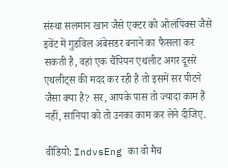संस्था सलमान खान जैसे एक्टर को ओलंपिक्स जैसे इवेंट में गुडविल अंबेसडर बनाने का फैसला कर सकती है, वहां एक चैंपियन एथलीट अगर दूसरे एथलीट्स की मदद कर रही है तो इसमें सर पीटने जैसा क्या है? सर, आपके पास तो ज्यादा काम हैं नहीं, सानिया को तो उनका काम कर लेने दीजिए.

वीडियो: IndvsEng का वो मैच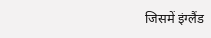जिसमें इंग्लैंड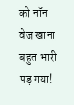को नॉन वेज खाना बहुत भारी पड़ गया!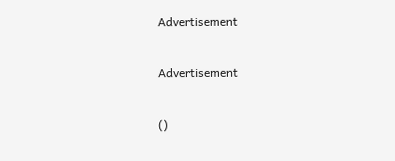Advertisement

Advertisement

()